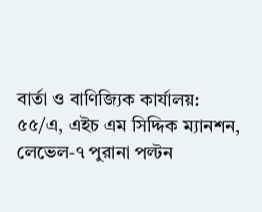বার্তা ও বাণিজ্যিক কার্যালয়:
৫৫/এ, এইচ এম সিদ্দিক ম্যানশন, লেভেল-৭ পুরানা পল্টন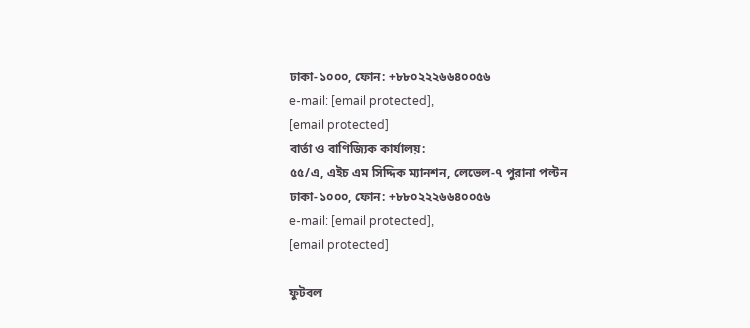ঢাকা-১০০০, ফোন: +৮৮০২২২৬৬৪০০৫৬
e-mail: [email protected],
[email protected]
বার্তা ও বাণিজ্যিক কার্যালয়:
৫৫/এ, এইচ এম সিদ্দিক ম্যানশন, লেভেল-৭ পুরানা পল্টন
ঢাকা-১০০০, ফোন: +৮৮০২২২৬৬৪০০৫৬
e-mail: [email protected],
[email protected]

ফুটবল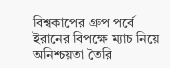বিশ্বকাপের গ্রুপ পর্বে ইরানের বিপক্ষে ম্যাচ নিয়ে অনিশ্চয়তা তৈরি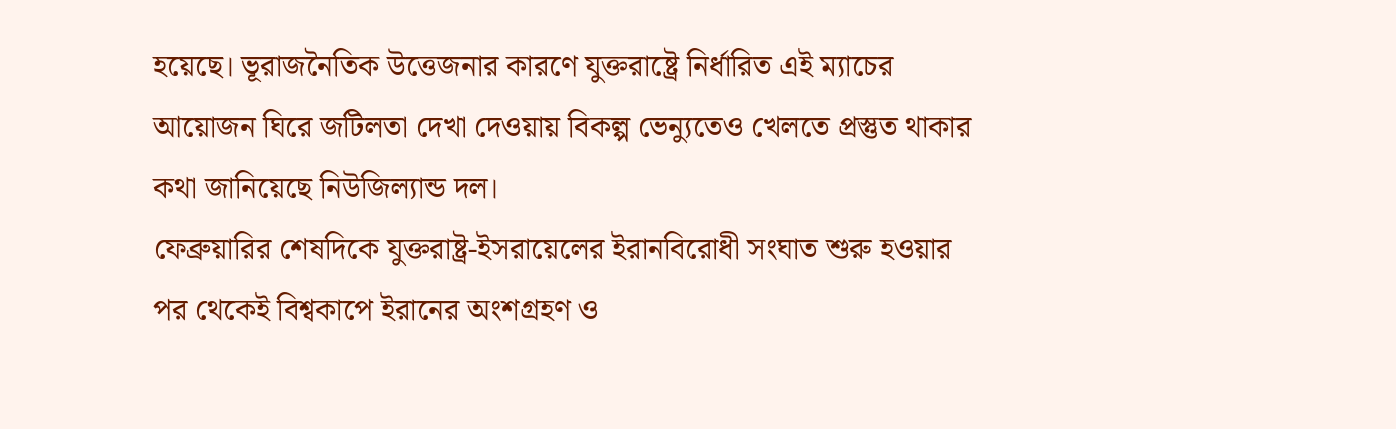হয়েছে। ভূরাজনৈতিক উত্তেজনার কারণে যুক্তরাষ্ট্রে নির্ধারিত এই ম্যাচের আয়োজন ঘিরে জটিলতা দেখা দেওয়ায় বিকল্প ভেন্যুতেও খেলতে প্রস্তুত থাকার কথা জানিয়েছে নিউজিল্যান্ড দল।
ফেব্রুয়ারির শেষদিকে যুক্তরাষ্ট্র-ইসরায়েলের ইরানবিরোধী সংঘাত শুরু হওয়ার পর থেকেই বিশ্বকাপে ইরানের অংশগ্রহণ ও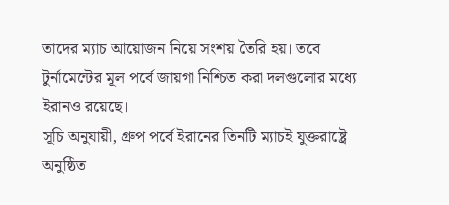তাদের ম্যাচ আয়োজন নিয়ে সংশয় তৈরি হয়। তবে টুর্নামেন্টের মূল পর্বে জায়গা নিশ্চিত করা দলগুলোর মধ্যে ইরানও রয়েছে।
সূচি অনুযায়ী, গ্রুপ পর্বে ইরানের তিনটি ম্যাচই যুক্তরাষ্ট্রে অনুষ্ঠিত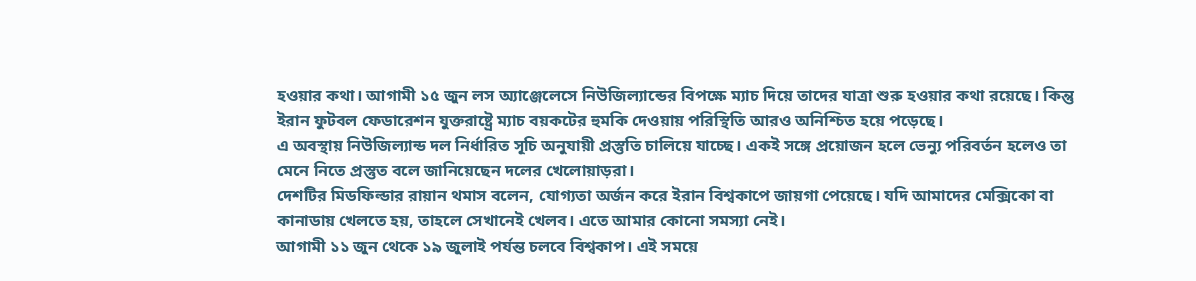হওয়ার কথা। আগামী ১৫ জুন লস অ্যাঞ্জেলেসে নিউজিল্যান্ডের বিপক্ষে ম্যাচ দিয়ে তাদের যাত্রা শুরু হওয়ার কথা রয়েছে। কিন্তু ইরান ফুটবল ফেডারেশন যুক্তরাষ্ট্রে ম্যাচ বয়কটের হুমকি দেওয়ায় পরিস্থিতি আরও অনিশ্চিত হয়ে পড়েছে।
এ অবস্থায় নিউজিল্যান্ড দল নির্ধারিত সূচি অনুযায়ী প্রস্তুতি চালিয়ে যাচ্ছে। একই সঙ্গে প্রয়োজন হলে ভেন্যু পরিবর্তন হলেও তা মেনে নিতে প্রস্তুত বলে জানিয়েছেন দলের খেলোয়াড়রা।
দেশটির মিডফিল্ডার রায়ান থমাস বলেন, যোগ্যতা অর্জন করে ইরান বিশ্বকাপে জায়গা পেয়েছে। যদি আমাদের মেক্সিকো বা কানাডায় খেলতে হয়, তাহলে সেখানেই খেলব। এতে আমার কোনো সমস্যা নেই।
আগামী ১১ জুন থেকে ১৯ জুলাই পর্যন্ত চলবে বিশ্বকাপ। এই সময়ে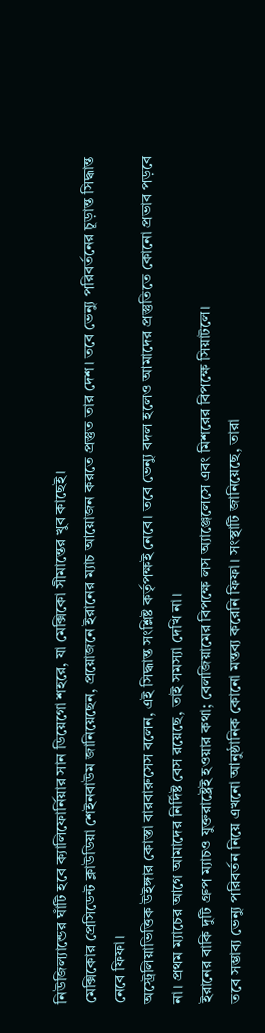নিউজিল্যান্ডের ঘাঁটি হবে ক্যালিফোর্নিয়ার সান ডিয়েগো শহরে, যা মেক্সিকো সীমান্তের খুব কাছেই।
মেক্সিকোর প্রেসিডেন্ট ক্লাউডিয়া শেইনবাউম জানিয়েছেন, প্রয়োজনে ইরানের ম্যাচ আয়োজন করতে প্রস্তুত তার দেশ। তবে ভেন্যু পরিবর্তনের চূড়ান্ত সিদ্ধান্ত নেবে ফিফা।
অস্ট্রেলিয়াভিত্তিক উইঙ্গার কোস্তা বারবারুসেস বলেন, এই সিদ্ধান্ত সংশ্লিষ্ট কর্তৃপক্ষই নেবে। তবে ভেন্যু বদল হলেও আমাদের প্রস্তুতিতে কোনো প্রভাব পড়বে না। প্রথম ম্যাচের আগে আমাদের নির্দিষ্ট বেস রয়েছে, তাই সমস্যা দেখি না।
ইরানের বাকি দুটি গ্রুপ ম্যাচও যুক্তরাষ্ট্রেই হওয়ার কথা; বেলজিয়ামের বিপক্ষে লস অ্যাঞ্জেলেসে এবং মিশরের বিপক্ষে সিয়াটলে।
তবে সম্ভাব্য ভেন্যু পরিবর্তন নিয়ে এখনো আনুষ্ঠানিক কোনো মন্তব্য করেনি ফিফা। সংস্থাটি জানিয়েছে, তারা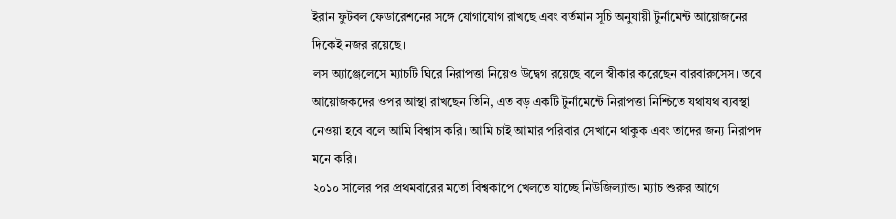ইরান ফুটবল ফেডারেশনের সঙ্গে যোগাযোগ রাখছে এবং বর্তমান সূচি অনুযায়ী টুর্নামেন্ট আয়োজনের দিকেই নজর রয়েছে।
লস অ্যাঞ্জেলেসে ম্যাচটি ঘিরে নিরাপত্তা নিয়েও উদ্বেগ রয়েছে বলে স্বীকার করেছেন বারবারুসেস। তবে আয়োজকদের ওপর আস্থা রাখছেন তিনি, এত বড় একটি টুর্নামেন্টে নিরাপত্তা নিশ্চিতে যথাযথ ব্যবস্থা নেওয়া হবে বলে আমি বিশ্বাস করি। আমি চাই আমার পরিবার সেখানে থাকুক এবং তাদের জন্য নিরাপদ মনে করি।
২০১০ সালের পর প্রথমবারের মতো বিশ্বকাপে খেলতে যাচ্ছে নিউজিল্যান্ড। ম্যাচ শুরুর আগে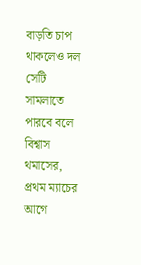বাড়তি চাপ থাকলেও দল সেটি সামলাতে পারবে বলে বিশ্বাস থমাসের, প্রথম ম্যাচের আগে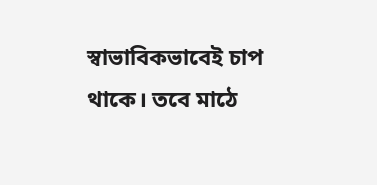স্বাভাবিকভাবেই চাপ থাকে। তবে মাঠে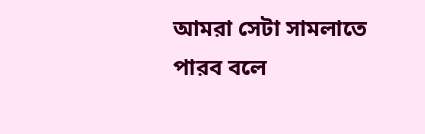আমরা সেটা সামলাতে পারব বলে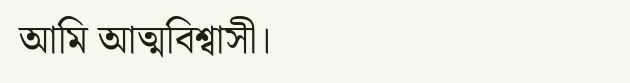আমি আত্মবিশ্বাসী।